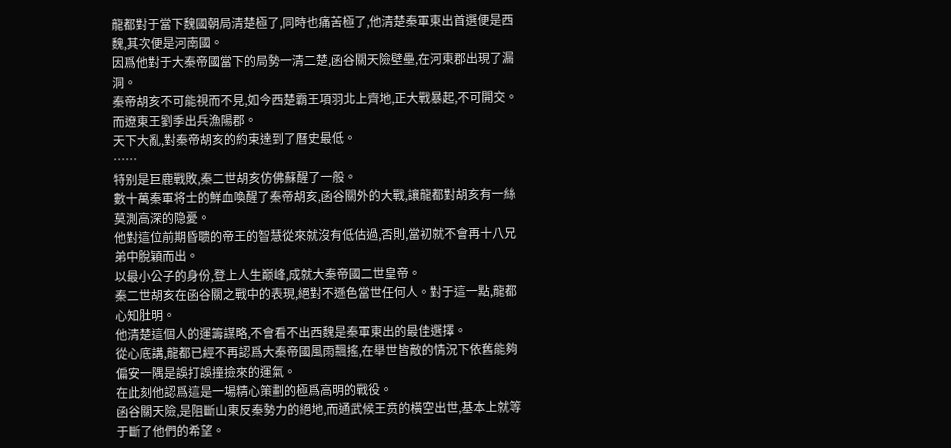龍都對于當下魏國朝局清楚極了,同時也痛苦極了,他清楚秦軍東出首選便是西魏,其次便是河南國。
因爲他對于大秦帝國當下的局勢一清二楚,函谷關天險壁壘,在河東郡出現了漏洞。
秦帝胡亥不可能視而不見,如今西楚霸王項羽北上齊地,正大戰暴起,不可開交。而遼東王劉季出兵漁陽郡。
天下大亂,對秦帝胡亥的約束達到了曆史最低。
……
特别是巨鹿戰敗,秦二世胡亥仿佛蘇醒了一般。
數十萬秦軍将士的鮮血喚醒了秦帝胡亥,函谷關外的大戰,讓龍都對胡亥有一絲莫測高深的隐憂。
他對這位前期昏聩的帝王的智慧從來就沒有低估過,否則,當初就不會再十八兄弟中脫穎而出。
以最小公子的身份,登上人生巅峰,成就大秦帝國二世皇帝。
秦二世胡亥在函谷關之戰中的表現,絕對不遜色當世任何人。對于這一點,龍都心知肚明。
他清楚這個人的運籌謀略,不會看不出西魏是秦軍東出的最佳選擇。
從心底講,龍都已經不再認爲大秦帝國風雨飄搖,在舉世皆敵的情況下依舊能夠偏安一隅是誤打誤撞撿來的運氣。
在此刻他認爲這是一場精心策劃的極爲高明的戰役。
函谷關天險,是阻斷山東反秦勢力的絕地,而通武候王贲的橫空出世,基本上就等于斷了他們的希望。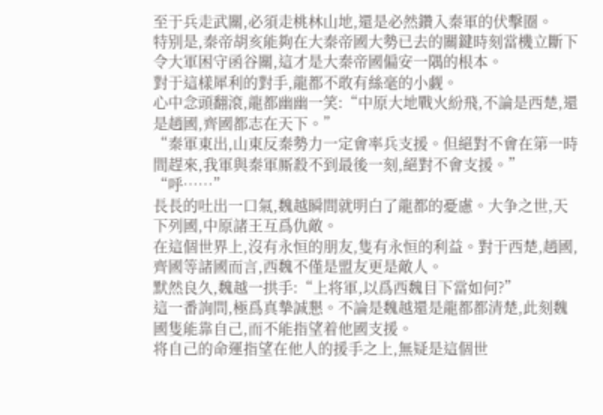至于兵走武關,必須走桃林山地,還是必然鑽入秦軍的伏擊圈。
特别是,秦帝胡亥能夠在大秦帝國大勢已去的關鍵時刻當機立斷下令大軍困守函谷關,這才是大秦帝國偏安一隅的根本。
對于這樣犀利的對手,龍都不敢有絲毫的小觑。
心中念頭翻滾,龍都幽幽一笑:“中原大地戰火紛飛,不論是西楚,還是趙國,齊國都志在天下。”
“秦軍東出,山東反秦勢力一定會率兵支援。但絕對不會在第一時間趕來,我軍與秦軍厮殺不到最後一刻,絕對不會支援。”
“呼……”
長長的吐出一口氣,魏越瞬間就明白了龍都的憂慮。大争之世,天下列國,中原諸王互爲仇敵。
在這個世界上,沒有永恒的朋友,隻有永恒的利益。對于西楚,趙國,齊國等諸國而言,西魏不僅是盟友更是敵人。
默然良久,魏越一拱手:“上将軍,以爲西魏目下當如何?”
這一番詢問,極爲真摯誠懇。不論是魏越還是龍都都清楚,此刻魏國隻能靠自己,而不能指望着他國支援。
将自己的命運指望在他人的援手之上,無疑是這個世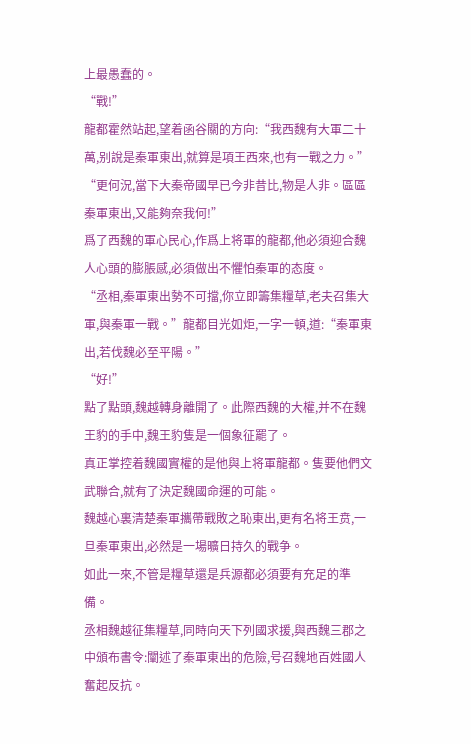上最愚蠢的。
“戰!”
龍都霍然站起,望着函谷關的方向:“我西魏有大軍二十萬,别說是秦軍東出,就算是項王西來,也有一戰之力。”
“更何況,當下大秦帝國早已今非昔比,物是人非。區區秦軍東出,又能夠奈我何!”
爲了西魏的軍心民心,作爲上将軍的龍都,他必須迎合魏人心頭的膨脹感,必須做出不懼怕秦軍的态度。
“丞相,秦軍東出勢不可擋,你立即籌集糧草,老夫召集大軍,與秦軍一戰。”龍都目光如炬,一字一頓,道:“秦軍東出,若伐魏必至平陽。”
“好!”
點了點頭,魏越轉身離開了。此際西魏的大權,并不在魏王豹的手中,魏王豹隻是一個象征罷了。
真正掌控着魏國實權的是他與上将軍龍都。隻要他們文武聯合,就有了決定魏國命運的可能。
魏越心裏清楚秦軍攜帶戰敗之恥東出,更有名将王贲,一旦秦軍東出,必然是一場曠日持久的戰争。
如此一來,不管是糧草還是兵源都必須要有充足的準備。
丞相魏越征集糧草,同時向天下列國求援,與西魏三郡之中頒布書令:闡述了秦軍東出的危險,号召魏地百姓國人奮起反抗。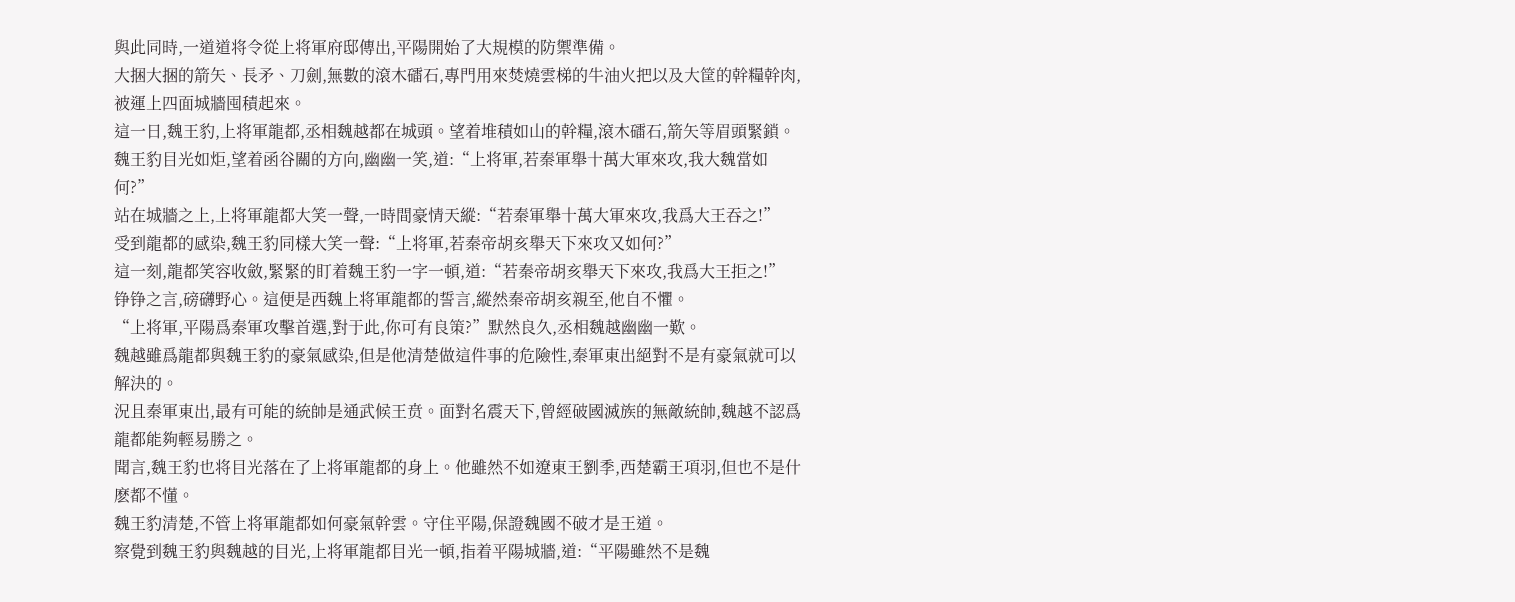與此同時,一道道将令從上将軍府邸傳出,平陽開始了大規模的防禦準備。
大捆大捆的箭矢、長矛、刀劍,無數的滾木礌石,專門用來焚燒雲梯的牛油火把以及大筐的幹糧幹肉,被運上四面城牆囤積起來。
這一日,魏王豹,上将軍龍都,丞相魏越都在城頭。望着堆積如山的幹糧,滾木礌石,箭矢等眉頭緊鎖。
魏王豹目光如炬,望着函谷關的方向,幽幽一笑,道:“上将軍,若秦軍舉十萬大軍來攻,我大魏當如何?”
站在城牆之上,上将軍龍都大笑一聲,一時間豪情天縱:“若秦軍舉十萬大軍來攻,我爲大王吞之!”
受到龍都的感染,魏王豹同樣大笑一聲:“上将軍,若秦帝胡亥舉天下來攻又如何?”
這一刻,龍都笑容收斂,緊緊的盯着魏王豹一字一頓,道:“若秦帝胡亥舉天下來攻,我爲大王拒之!”
铮铮之言,磅礴野心。這便是西魏上将軍龍都的誓言,縱然秦帝胡亥親至,他自不懼。
“上将軍,平陽爲秦軍攻擊首選,對于此,你可有良策?”默然良久,丞相魏越幽幽一歎。
魏越雖爲龍都與魏王豹的豪氣感染,但是他清楚做這件事的危險性,秦軍東出絕對不是有豪氣就可以解決的。
況且秦軍東出,最有可能的統帥是通武候王贲。面對名震天下,曾經破國滅族的無敵統帥,魏越不認爲龍都能夠輕易勝之。
聞言,魏王豹也将目光落在了上将軍龍都的身上。他雖然不如遼東王劉季,西楚霸王項羽,但也不是什麽都不懂。
魏王豹清楚,不管上将軍龍都如何豪氣幹雲。守住平陽,保證魏國不破才是王道。
察覺到魏王豹與魏越的目光,上将軍龍都目光一頓,指着平陽城牆,道:“平陽雖然不是魏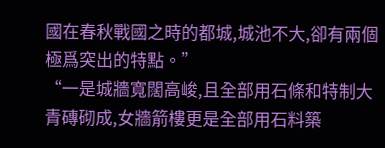國在春秋戰國之時的都城,城池不大,卻有兩個極爲突出的特點。”
“一是城牆寬闊高峻,且全部用石條和特制大青磚砌成,女牆箭樓更是全部用石料築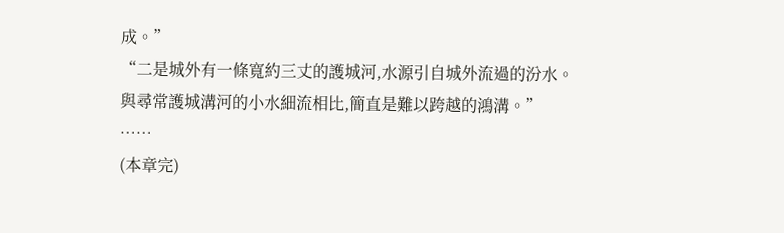成。”
“二是城外有一條寬約三丈的護城河,水源引自城外流過的汾水。與尋常護城溝河的小水細流相比,簡直是難以跨越的鴻溝。”
……
(本章完)